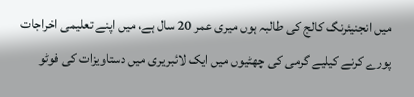میں انجنیئرنگ کالج کی طالبہ ہوں میری عمر 20 سال ہے، میں اپنے تعلیمی اخراجات پورے کرنے کیلیے گرمی کی چھٹیوں میں ایک لائبریری میں دستاویزات کی فوٹو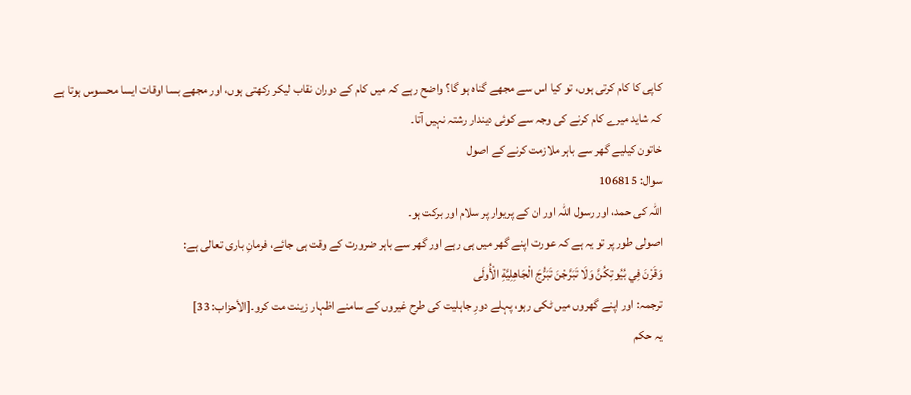کاپی کا کام کرتی ہوں، تو کیا اس سے مجھے گناہ ہو گا؟ واضح رہے کہ میں کام کے دوران نقاب لیکر رکھتی ہوں، اور مجھے بسا اوقات ایسا محسوس ہوتا ہے کہ شاید میرے کام کرنے کی وجہ سے کوئی دیندار رشتہ نہیں آتا۔
خاتون کیلیے گھر سے باہر ملازمت کرنے کے اصول
سوال: 106815
اللہ کی حمد، اور رسول اللہ اور ان کے پریوار پر سلام اور برکت ہو۔
اصولی طور پر تو یہ ہے کہ عورت اپنے گھر میں ہی رہے اور گھر سے باہر ضرورت کے وقت ہی جائے، فرمانِ باری تعالی ہے:
وَقَرْنَ فِي بُيُوتِكُنَّ وَلَا تَبَرَّجْنَ تَبَرُّجَ الْجَاهِلِيَّةِ الْأُولَى
ترجمہ: اور اپنے گھروں میں ٹکی رہو، پہلے دورِ جاہلیت کی طرح غیروں کے سامنے اظہار زینت مت کرو۔[الأحزاب: 33]
یہ حکم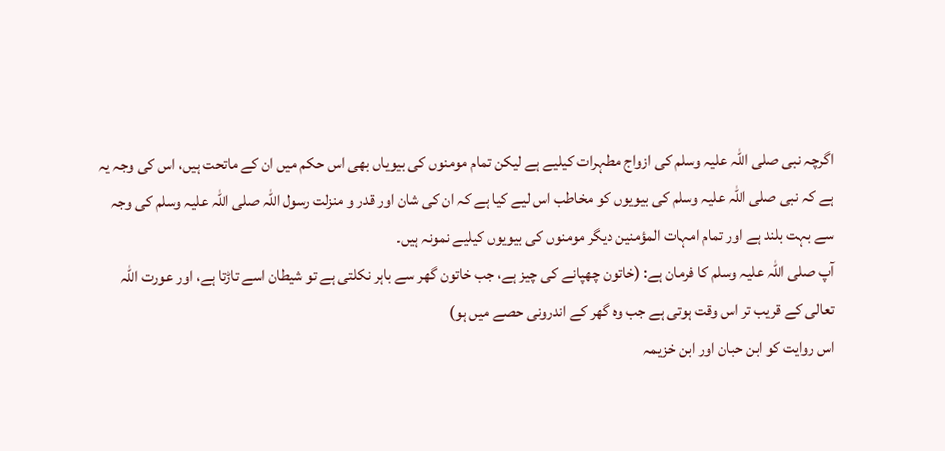اگرچہ نبی صلی اللہ علیہ وسلم کی ازواج مطہرات کیلیے ہے لیکن تمام مومنوں کی بیویاں بھی اس حکم میں ان کے ماتحت ہیں، اس کی وجہ یہ ہے کہ نبی صلی اللہ علیہ وسلم کی بیویوں کو مخاطب اس لیے کیا ہے کہ ان کی شان اور قدر و منزلت رسول اللہ صلی اللہ علیہ وسلم کی وجہ سے بہت بلند ہے اور تمام امہات المؤمنین دیگر مومنوں کی بیویوں کیلیے نمونہ ہیں۔
آپ صلی اللہ علیہ وسلم کا فرمان ہے: (خاتون چھپانے کی چیز ہے، جب خاتون گھر سے باہر نکلتی ہے تو شیطان اسے تاڑتا ہے، اور عورت اللہ تعالی کے قریب تر اس وقت ہوتی ہے جب وہ گھر کے اندرونی حصے میں ہو)
اس روایت کو ابن حبان اور ابن خزیمہ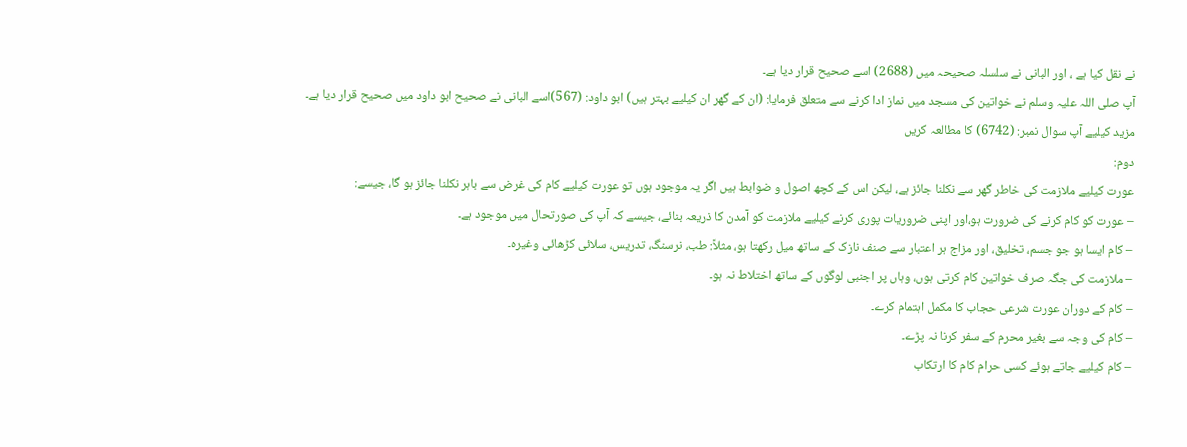نے نقل کیا ہے ، اور البانی نے سلسلہ صحیحہ میں (2688) اسے صحیح قرار دیا ہے۔
آپ صلی اللہ علیہ وسلم نے خواتین کی مسجد میں نماز ادا کرنے سے متعلق فرمایا: (ان کے گھر ان کیلیے بہتر ہیں) ابو داود: (567)اسے البانی نے صحیح ابو داود میں صحیح قرار دیا ہے۔
مزید کیلیے آپ سوال نمبر: (6742) کا مطالعہ کریں
دوم:
عورت کیلیے ملازمت کی خاطر گھر سے نکلنا جائز ہے، لیکن اس کے کچھ اصول و ضوابط ہیں اگر یہ موجود ہوں تو عورت کیلیے کام کی غرض سے باہر نکلنا جائز ہو گا، جیسے:
– عورت کو کام کرنے کی ضرورت ہو،اور اپنی ضروریات پوری کرنے کیلیے ملازمت کو آمدن کا ذریعہ بنائے، جیسے کہ آپ کی صورتحال میں موجود ہے۔
– کام ایسا ہو جو جسم، تخلیق، اور مزاج ہر اعتبار سے صنف نازک کے ساتھ میل رکھتا ہو، مثلاً: طب، نرسنگ، تدریس، سلائی کڑھائی وغیرہ۔
– ملازمت کی جگہ صرف خواتین کام کرتی ہوں، وہاں پر اجنبی لوگوں کے ساتھ اختلاط نہ ہو۔
– کام کے دوران عورت شرعی حجاب کا مکمل اہتمام کرے۔
– کام کی وجہ سے بغیر محرم کے سفر کرنا نہ پڑے۔
– کام کیلیے جاتے ہوئے کسی حرام کام کا ارتکاب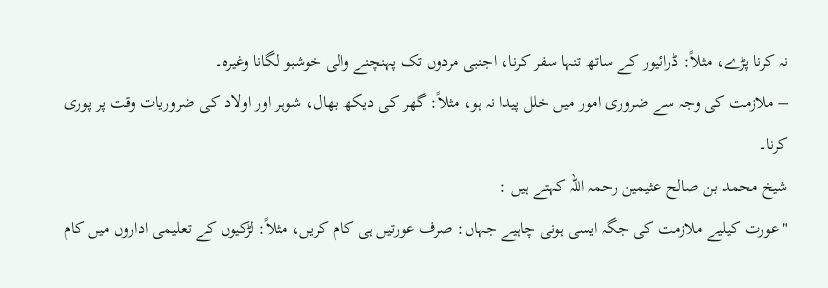نہ کرنا پڑے، مثلاً: ڈرائیور کے ساتھ تنہا سفر کرنا، اجنبی مردوں تک پہنچنے والی خوشبو لگانا وغیرہ۔
– ملازمت کی وجہ سے ضروری امور میں خلل پیدا نہ ہو، مثلاً: گھر کی دیکھ بھال، شوہر اور اولاد کی ضروریات وقت پر پوری کرنا۔
شیخ محمد بن صالح عثیمین رحمہ اللہ کہتے ہیں :
"عورت کیلیے ملازمت کی جگہ ایسی ہونی چاہیے جہاں: صرف عورتیں ہی کام کریں، مثلاً: لڑکیوں کے تعلیمی اداروں میں کام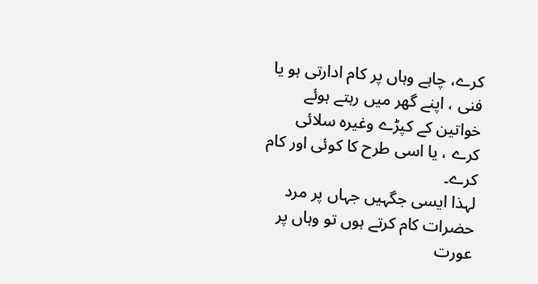کرے، چاہے وہاں پر کام ادارتی ہو یا فنی ، اپنے گھر میں رہتے ہوئے خواتین کے کپڑے وغیرہ سلائی کرے ، یا اسی طرح کا کوئی اور کام کرے۔
لہذا ایسی جگہیں جہاں پر مرد حضرات کام کرتے ہوں تو وہاں پر عورت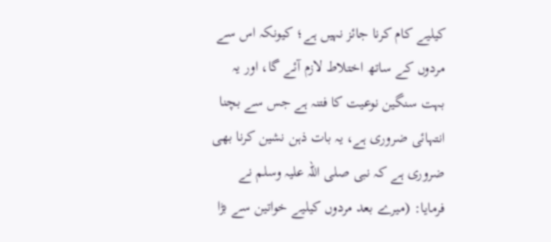کیلیے کام کرنا جائز نہیں ہے؛ کیونکہ اس سے مردوں کے ساتھ اختلاط لازم آئے گا، اور یہ بہت سنگین نوعیت کا فتنہ ہے جس سے بچنا انتہائی ضروری ہے، یہ بات ذہن نشین کرنا بھی ضروری ہے کہ نبی صلی اللہ علیہ وسلم نے فرمایا: (میرے بعد مردوں کیلیے خواتین سے بڑا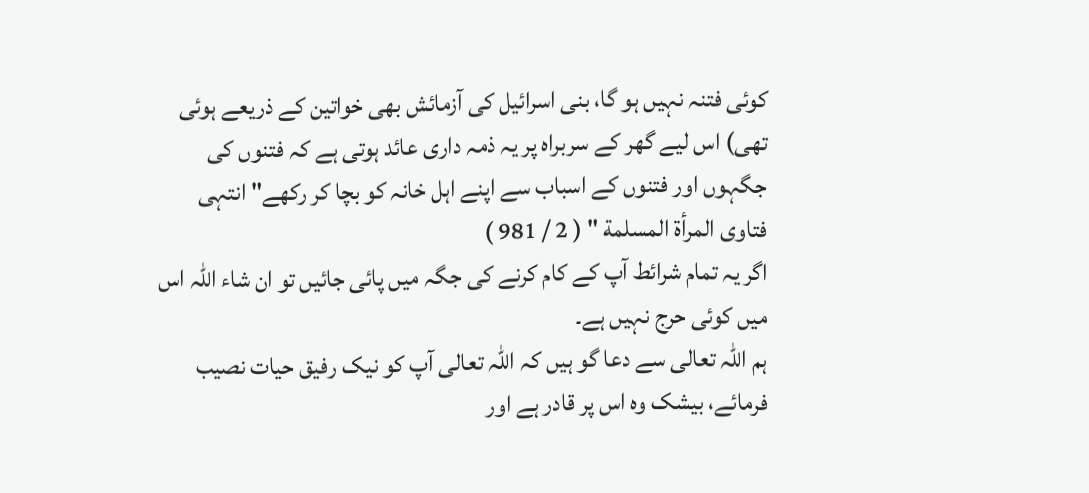کوئی فتنہ نہیں ہو گا، بنی اسرائیل کی آزمائش بھی خواتین کے ذریعے ہوئی تھی) اس لیے گھر کے سربراہ پر یہ ذمہ داری عائد ہوتی ہے کہ فتنوں کی جگہوں اور فتنوں کے اسباب سے اپنے اہل خانہ کو بچا کر رکھے" انتہی
فتاوى المرأة المسلمة " ( 2 / 981 )
اگر یہ تمام شرائط آپ کے کام کرنے کی جگہ میں پائی جائیں تو ان شاء اللہ اس میں کوئی حرج نہیں ہے۔
ہم اللہ تعالی سے دعا گو ہیں کہ اللہ تعالی آپ کو نیک رفیق حیات نصیب فرمائے، بیشک وہ اس پر قادر ہے اور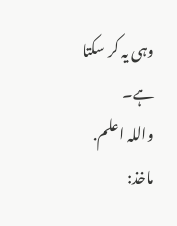وہی یہ کر سکتا ہے۔
واللہ اعلم.
ماخذ: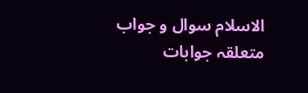الاسلام سوال و جواب
متعلقہ جوابات